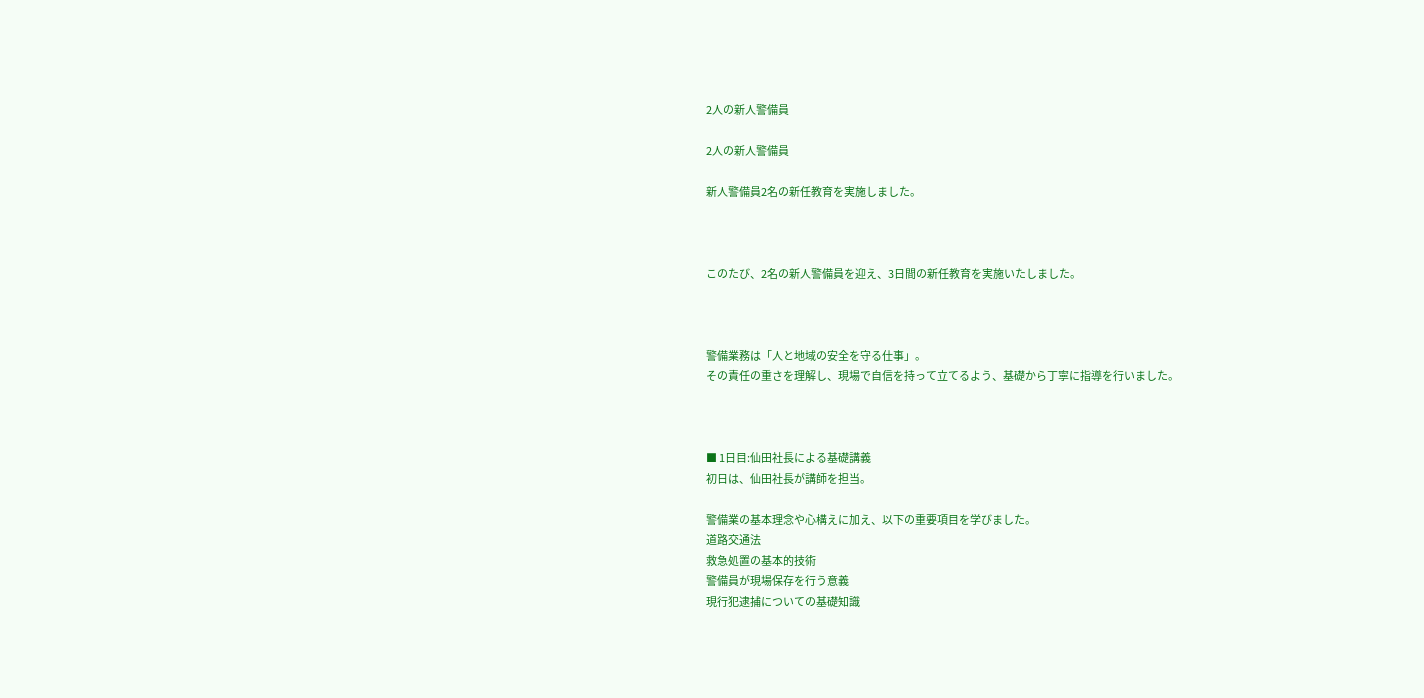2人の新人警備員

2人の新人警備員

新人警備員2名の新任教育を実施しました。



このたび、2名の新人警備員を迎え、3日間の新任教育を実施いたしました。



警備業務は「人と地域の安全を守る仕事」。
その責任の重さを理解し、現場で自信を持って立てるよう、基礎から丁寧に指導を行いました。



■ 1日目:仙田社長による基礎講義
初日は、仙田社長が講師を担当。

警備業の基本理念や心構えに加え、以下の重要項目を学びました。
道路交通法
救急処置の基本的技術
警備員が現場保存を行う意義
現行犯逮捕についての基礎知識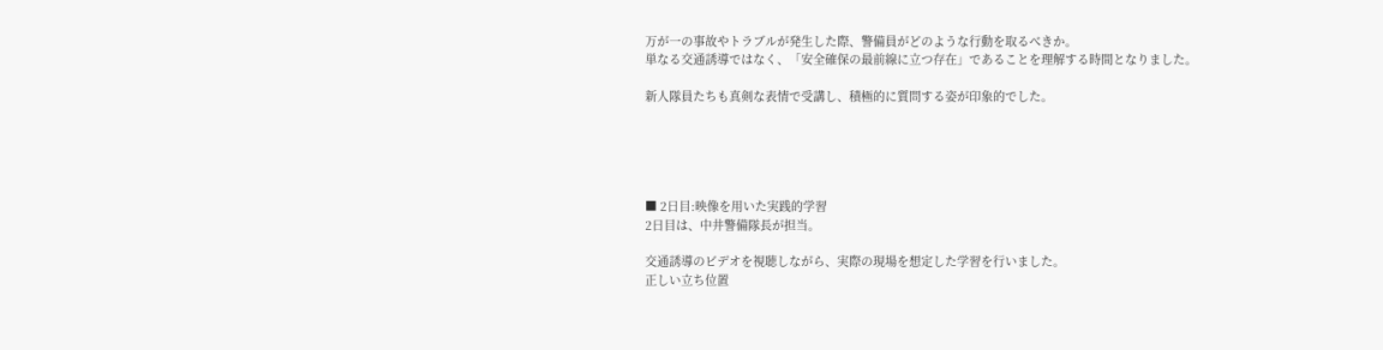万が一の事故やトラブルが発生した際、警備員がどのような行動を取るべきか。
単なる交通誘導ではなく、「安全確保の最前線に立つ存在」であることを理解する時間となりました。

新人隊員たちも真剣な表情で受講し、積極的に質問する姿が印象的でした。





■ 2日目:映像を用いた実践的学習
2日目は、中井警備隊長が担当。

交通誘導のビデオを視聴しながら、実際の現場を想定した学習を行いました。
正しい立ち位置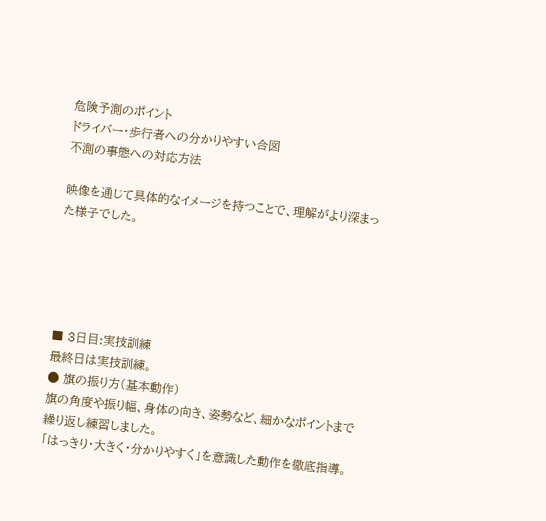危険予測のポイント
ドライバー・歩行者への分かりやすい合図
不測の事態への対応方法

映像を通じて具体的なイメージを持つことで、理解がより深まった様子でした。





■ 3日目:実技訓練
最終日は実技訓練。
● 旗の振り方(基本動作)
旗の角度や振り幅、身体の向き、姿勢など、細かなポイントまで繰り返し練習しました。
「はっきり・大きく・分かりやすく」を意識した動作を徹底指導。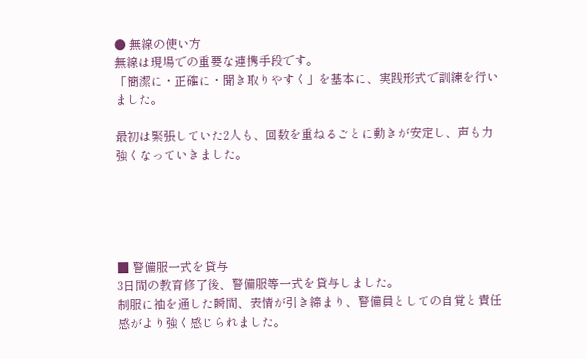● 無線の使い方
無線は現場での重要な連携手段です。
「簡潔に・正確に・聞き取りやすく」を基本に、実践形式で訓練を行いました。

最初は緊張していた2人も、回数を重ねるごとに動きが安定し、声も力強くなっていきました。





■ 警備服一式を貸与
3日間の教育修了後、警備服等一式を貸与しました。
制服に袖を通した瞬間、表情が引き締まり、警備員としての自覚と責任感がより強く感じられました。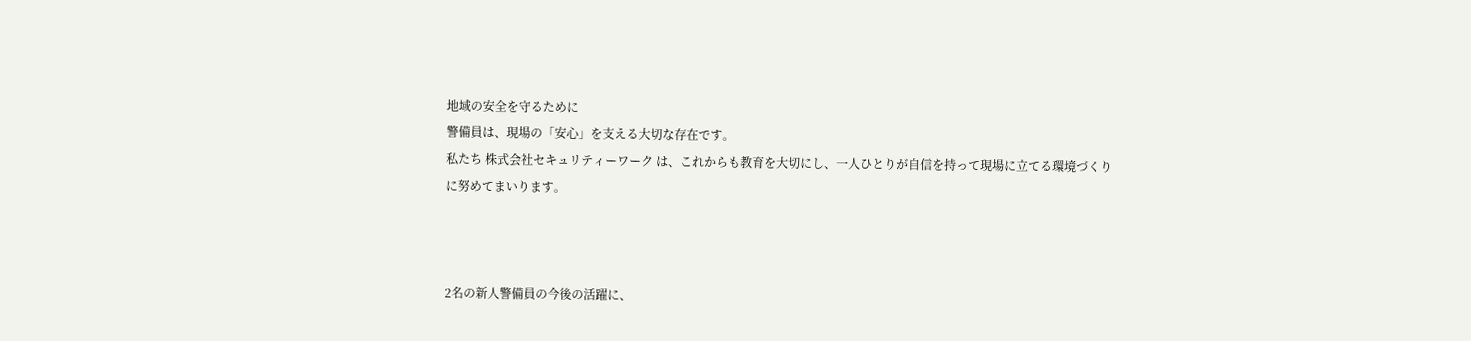地域の安全を守るために
警備員は、現場の「安心」を支える大切な存在です。
私たち 株式会社セキュリティーワーク は、これからも教育を大切にし、一人ひとりが自信を持って現場に立てる環境づくりに努めてまいります。



2名の新人警備員の今後の活躍に、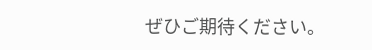ぜひご期待ください。